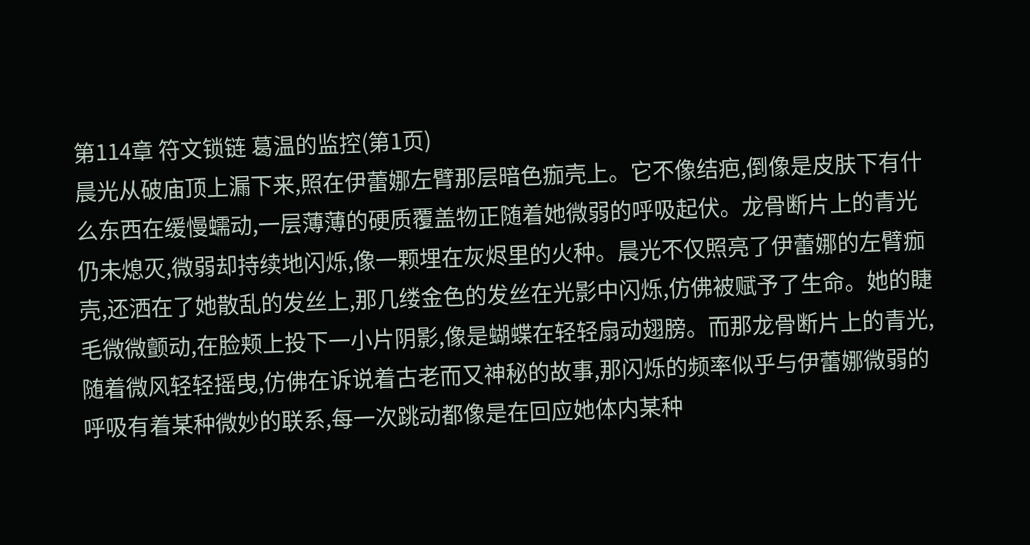第114章 符文锁链 葛温的监控(第1页)
晨光从破庙顶上漏下来,照在伊蕾娜左臂那层暗色痂壳上。它不像结疤,倒像是皮肤下有什么东西在缓慢蠕动,一层薄薄的硬质覆盖物正随着她微弱的呼吸起伏。龙骨断片上的青光仍未熄灭,微弱却持续地闪烁,像一颗埋在灰烬里的火种。晨光不仅照亮了伊蕾娜的左臂痂壳,还洒在了她散乱的发丝上,那几缕金色的发丝在光影中闪烁,仿佛被赋予了生命。她的睫毛微微颤动,在脸颊上投下一小片阴影,像是蝴蝶在轻轻扇动翅膀。而那龙骨断片上的青光,随着微风轻轻摇曳,仿佛在诉说着古老而又神秘的故事,那闪烁的频率似乎与伊蕾娜微弱的呼吸有着某种微妙的联系,每一次跳动都像是在回应她体内某种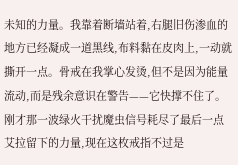未知的力量。我靠着断墙站着,右腿旧伤渗血的地方已经凝成一道黑线,布料黏在皮肉上,一动就撕开一点。骨戒在我掌心发烫,但不是因为能量流动,而是残余意识在警告——它快撑不住了。刚才那一波绿火干扰魔虫信号耗尽了最后一点艾拉留下的力量,现在这枚戒指不过是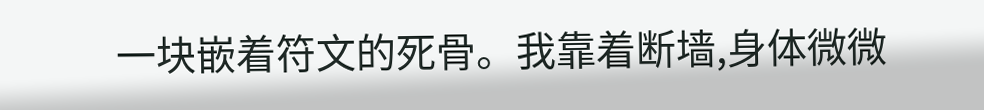一块嵌着符文的死骨。我靠着断墙,身体微微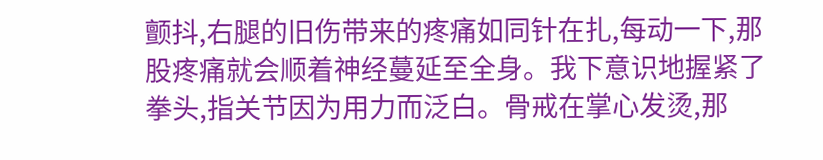颤抖,右腿的旧伤带来的疼痛如同针在扎,每动一下,那股疼痛就会顺着神经蔓延至全身。我下意识地握紧了拳头,指关节因为用力而泛白。骨戒在掌心发烫,那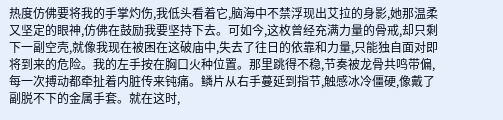热度仿佛要将我的手掌灼伤,我低头看着它,脑海中不禁浮现出艾拉的身影,她那温柔又坚定的眼神,仿佛在鼓励我要坚持下去。可如今,这枚曾经充满力量的骨戒,却只剩下一副空壳,就像我现在被困在这破庙中,失去了往日的依靠和力量,只能独自面对即将到来的危险。我的左手按在胸口火种位置。那里跳得不稳,节奏被龙骨共鸣带偏,每一次搏动都牵扯着内脏传来钝痛。鳞片从右手蔓延到指节,触感冰冷僵硬,像戴了副脱不下的金属手套。就在这时,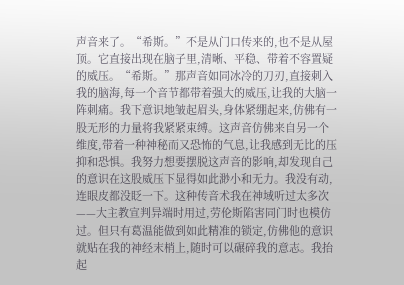声音来了。“希斯。”不是从门口传来的,也不是从屋顶。它直接出现在脑子里,清晰、平稳、带着不容置疑的威压。“希斯。”那声音如同冰冷的刀刃,直接刺入我的脑海,每一个音节都带着强大的威压,让我的大脑一阵刺痛。我下意识地皱起眉头,身体紧绷起来,仿佛有一股无形的力量将我紧紧束缚。这声音仿佛来自另一个维度,带着一种神秘而又恐怖的气息,让我感到无比的压抑和恐惧。我努力想要摆脱这声音的影响,却发现自己的意识在这股威压下显得如此渺小和无力。我没有动,连眼皮都没眨一下。这种传音术我在神域听过太多次——大主教宣判异端时用过,劳伦斯陷害同门时也模仿过。但只有葛温能做到如此精准的锁定,仿佛他的意识就贴在我的神经末梢上,随时可以碾碎我的意志。我抬起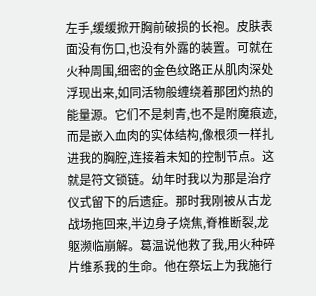左手,缓缓掀开胸前破损的长袍。皮肤表面没有伤口,也没有外露的装置。可就在火种周围,细密的金色纹路正从肌肉深处浮现出来,如同活物般缠绕着那团灼热的能量源。它们不是刺青,也不是附魔痕迹,而是嵌入血肉的实体结构,像根须一样扎进我的胸腔,连接着未知的控制节点。这就是符文锁链。幼年时我以为那是治疗仪式留下的后遗症。那时我刚被从古龙战场拖回来,半边身子烧焦,脊椎断裂,龙躯濒临崩解。葛温说他救了我,用火种碎片维系我的生命。他在祭坛上为我施行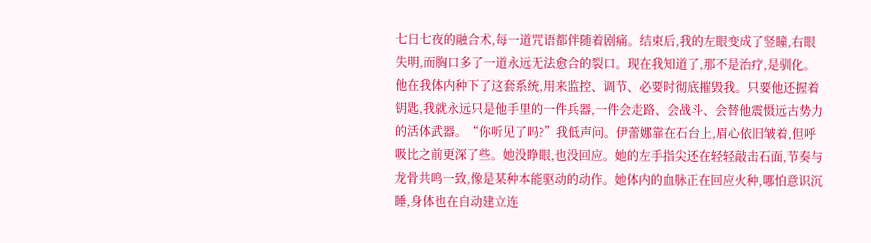七日七夜的融合术,每一道咒语都伴随着剧痛。结束后,我的左眼变成了竖瞳,右眼失明,而胸口多了一道永远无法愈合的裂口。现在我知道了,那不是治疗,是驯化。他在我体内种下了这套系统,用来监控、调节、必要时彻底摧毁我。只要他还握着钥匙,我就永远只是他手里的一件兵器,一件会走路、会战斗、会替他震慑远古势力的活体武器。“你听见了吗?”我低声问。伊蕾娜靠在石台上,眉心依旧皱着,但呼吸比之前更深了些。她没睁眼,也没回应。她的左手指尖还在轻轻敲击石面,节奏与龙骨共鸣一致,像是某种本能驱动的动作。她体内的血脉正在回应火种,哪怕意识沉睡,身体也在自动建立连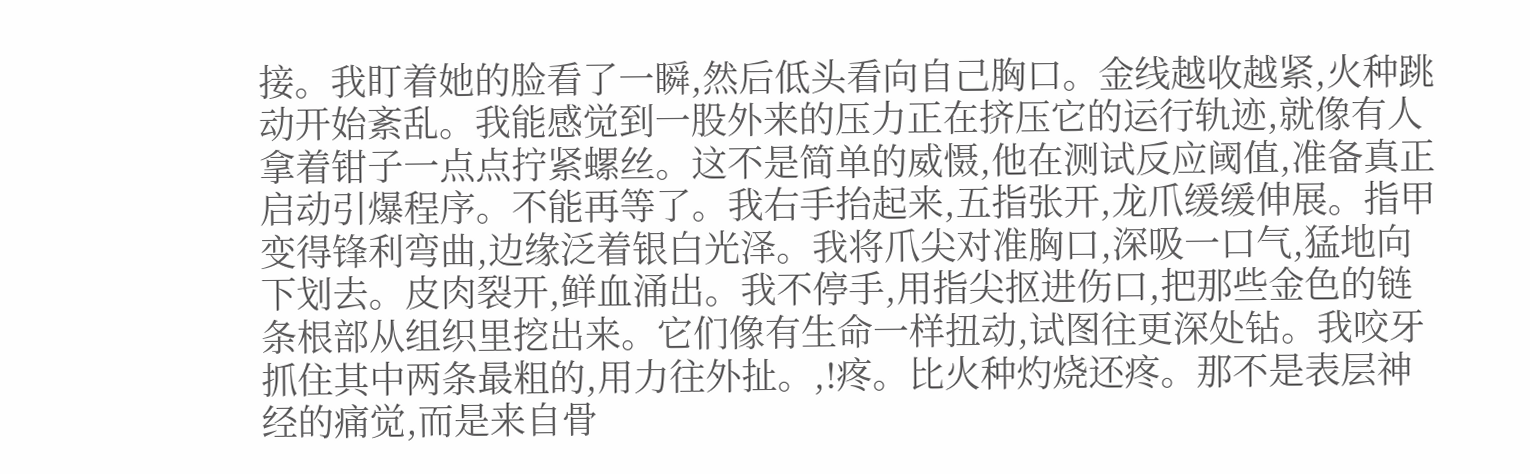接。我盯着她的脸看了一瞬,然后低头看向自己胸口。金线越收越紧,火种跳动开始紊乱。我能感觉到一股外来的压力正在挤压它的运行轨迹,就像有人拿着钳子一点点拧紧螺丝。这不是简单的威慑,他在测试反应阈值,准备真正启动引爆程序。不能再等了。我右手抬起来,五指张开,龙爪缓缓伸展。指甲变得锋利弯曲,边缘泛着银白光泽。我将爪尖对准胸口,深吸一口气,猛地向下划去。皮肉裂开,鲜血涌出。我不停手,用指尖抠进伤口,把那些金色的链条根部从组织里挖出来。它们像有生命一样扭动,试图往更深处钻。我咬牙抓住其中两条最粗的,用力往外扯。,!疼。比火种灼烧还疼。那不是表层神经的痛觉,而是来自骨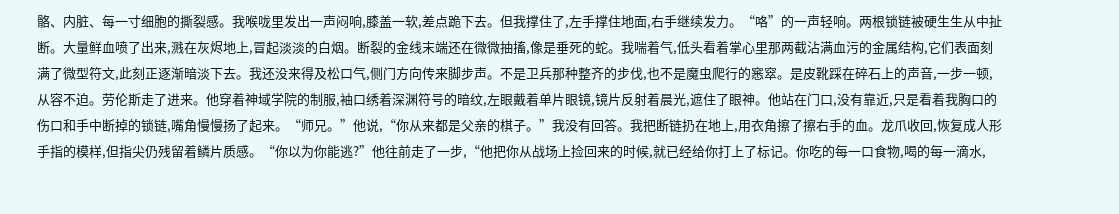骼、内脏、每一寸细胞的撕裂感。我喉咙里发出一声闷响,膝盖一软,差点跪下去。但我撑住了,左手撑住地面,右手继续发力。“咯”的一声轻响。两根锁链被硬生生从中扯断。大量鲜血喷了出来,溅在灰烬地上,冒起淡淡的白烟。断裂的金线末端还在微微抽搐,像是垂死的蛇。我喘着气,低头看着掌心里那两截沾满血污的金属结构,它们表面刻满了微型符文,此刻正逐渐暗淡下去。我还没来得及松口气,侧门方向传来脚步声。不是卫兵那种整齐的步伐,也不是魔虫爬行的窸窣。是皮靴踩在碎石上的声音,一步一顿,从容不迫。劳伦斯走了进来。他穿着神域学院的制服,袖口绣着深渊符号的暗纹,左眼戴着单片眼镜,镜片反射着晨光,遮住了眼神。他站在门口,没有靠近,只是看着我胸口的伤口和手中断掉的锁链,嘴角慢慢扬了起来。“师兄。”他说,“你从来都是父亲的棋子。”我没有回答。我把断链扔在地上,用衣角擦了擦右手的血。龙爪收回,恢复成人形手指的模样,但指尖仍残留着鳞片质感。“你以为你能逃?”他往前走了一步,“他把你从战场上捡回来的时候,就已经给你打上了标记。你吃的每一口食物,喝的每一滴水,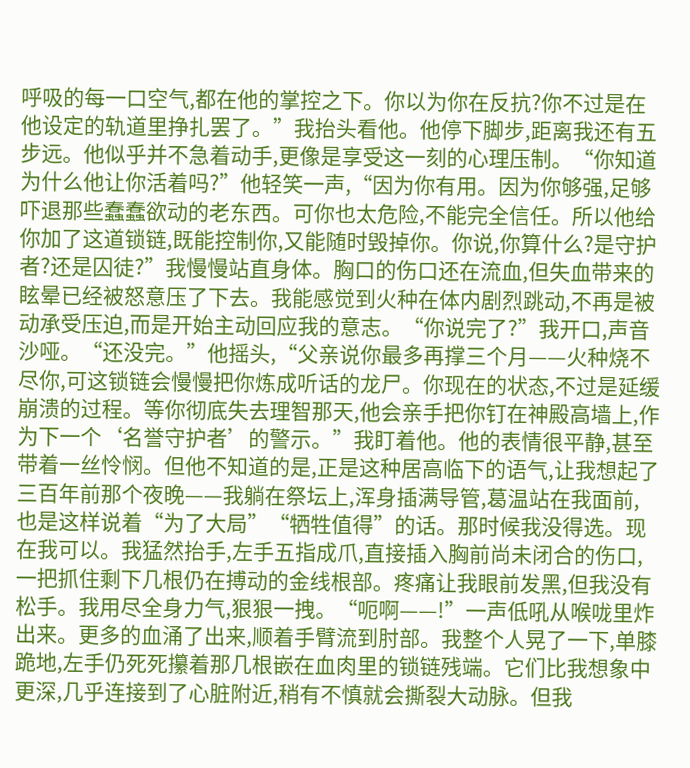呼吸的每一口空气,都在他的掌控之下。你以为你在反抗?你不过是在他设定的轨道里挣扎罢了。”我抬头看他。他停下脚步,距离我还有五步远。他似乎并不急着动手,更像是享受这一刻的心理压制。“你知道为什么他让你活着吗?”他轻笑一声,“因为你有用。因为你够强,足够吓退那些蠢蠢欲动的老东西。可你也太危险,不能完全信任。所以他给你加了这道锁链,既能控制你,又能随时毁掉你。你说,你算什么?是守护者?还是囚徒?”我慢慢站直身体。胸口的伤口还在流血,但失血带来的眩晕已经被怒意压了下去。我能感觉到火种在体内剧烈跳动,不再是被动承受压迫,而是开始主动回应我的意志。“你说完了?”我开口,声音沙哑。“还没完。”他摇头,“父亲说你最多再撑三个月——火种烧不尽你,可这锁链会慢慢把你炼成听话的龙尸。你现在的状态,不过是延缓崩溃的过程。等你彻底失去理智那天,他会亲手把你钉在神殿高墙上,作为下一个‘名誉守护者’的警示。”我盯着他。他的表情很平静,甚至带着一丝怜悯。但他不知道的是,正是这种居高临下的语气,让我想起了三百年前那个夜晚——我躺在祭坛上,浑身插满导管,葛温站在我面前,也是这样说着“为了大局”“牺牲值得”的话。那时候我没得选。现在我可以。我猛然抬手,左手五指成爪,直接插入胸前尚未闭合的伤口,一把抓住剩下几根仍在搏动的金线根部。疼痛让我眼前发黑,但我没有松手。我用尽全身力气,狠狠一拽。“呃啊——!”一声低吼从喉咙里炸出来。更多的血涌了出来,顺着手臂流到肘部。我整个人晃了一下,单膝跪地,左手仍死死攥着那几根嵌在血肉里的锁链残端。它们比我想象中更深,几乎连接到了心脏附近,稍有不慎就会撕裂大动脉。但我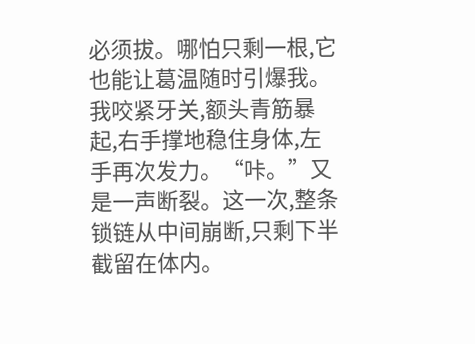必须拔。哪怕只剩一根,它也能让葛温随时引爆我。我咬紧牙关,额头青筋暴起,右手撑地稳住身体,左手再次发力。“咔。”又是一声断裂。这一次,整条锁链从中间崩断,只剩下半截留在体内。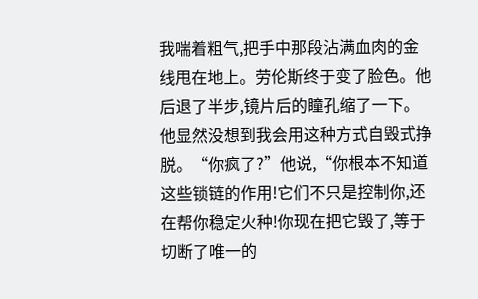我喘着粗气,把手中那段沾满血肉的金线甩在地上。劳伦斯终于变了脸色。他后退了半步,镜片后的瞳孔缩了一下。他显然没想到我会用这种方式自毁式挣脱。“你疯了?”他说,“你根本不知道这些锁链的作用!它们不只是控制你,还在帮你稳定火种!你现在把它毁了,等于切断了唯一的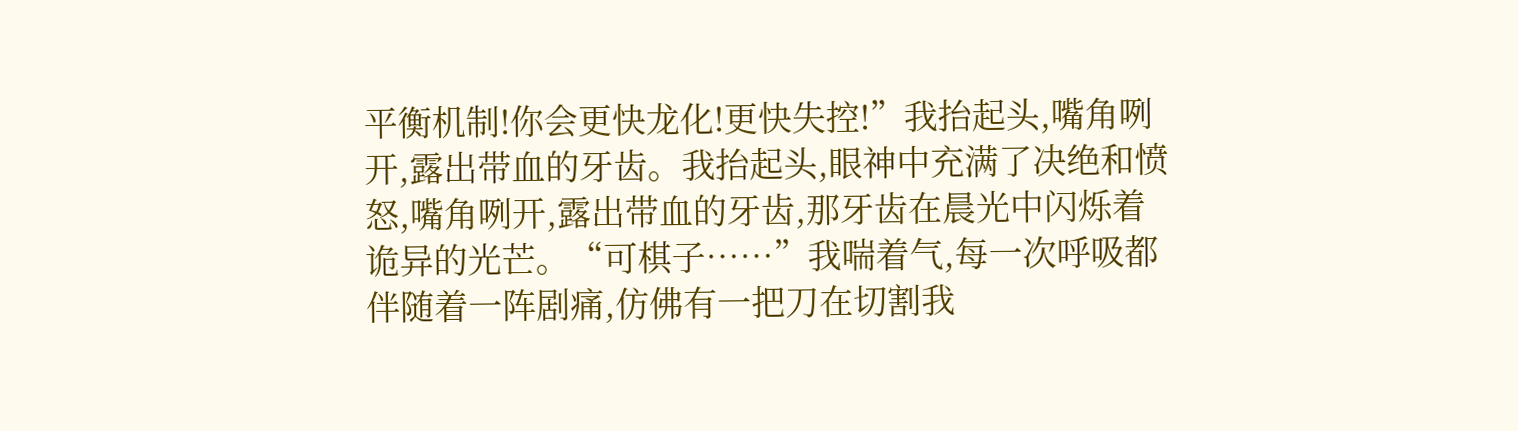平衡机制!你会更快龙化!更快失控!”我抬起头,嘴角咧开,露出带血的牙齿。我抬起头,眼神中充满了决绝和愤怒,嘴角咧开,露出带血的牙齿,那牙齿在晨光中闪烁着诡异的光芒。“可棋子……”我喘着气,每一次呼吸都伴随着一阵剧痛,仿佛有一把刀在切割我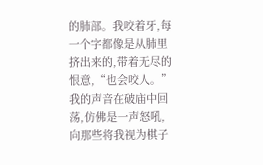的肺部。我咬着牙,每一个字都像是从肺里挤出来的,带着无尽的恨意,“也会咬人。”我的声音在破庙中回荡,仿佛是一声怒吼,向那些将我视为棋子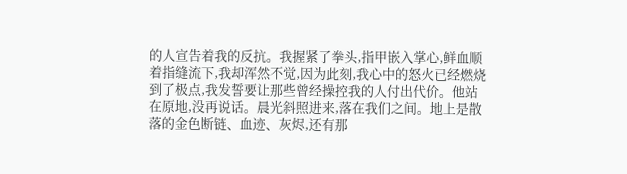的人宣告着我的反抗。我握紧了拳头,指甲嵌入掌心,鲜血顺着指缝流下,我却浑然不觉,因为此刻,我心中的怒火已经燃烧到了极点,我发誓要让那些曾经操控我的人付出代价。他站在原地,没再说话。晨光斜照进来,落在我们之间。地上是散落的金色断链、血迹、灰烬,还有那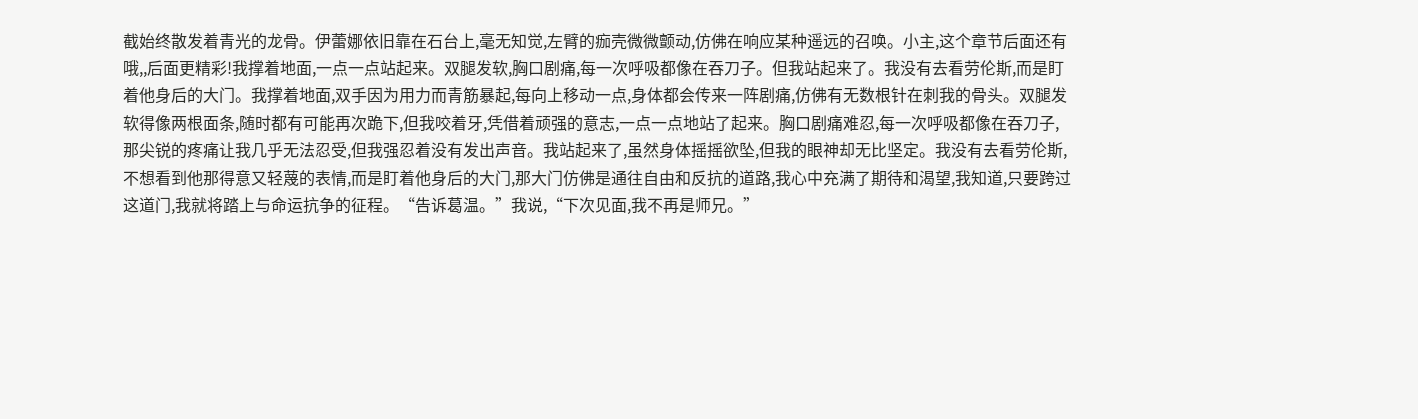截始终散发着青光的龙骨。伊蕾娜依旧靠在石台上,毫无知觉,左臂的痂壳微微颤动,仿佛在响应某种遥远的召唤。小主,这个章节后面还有哦,,后面更精彩!我撑着地面,一点一点站起来。双腿发软,胸口剧痛,每一次呼吸都像在吞刀子。但我站起来了。我没有去看劳伦斯,而是盯着他身后的大门。我撑着地面,双手因为用力而青筋暴起,每向上移动一点,身体都会传来一阵剧痛,仿佛有无数根针在刺我的骨头。双腿发软得像两根面条,随时都有可能再次跪下,但我咬着牙,凭借着顽强的意志,一点一点地站了起来。胸口剧痛难忍,每一次呼吸都像在吞刀子,那尖锐的疼痛让我几乎无法忍受,但我强忍着没有发出声音。我站起来了,虽然身体摇摇欲坠,但我的眼神却无比坚定。我没有去看劳伦斯,不想看到他那得意又轻蔑的表情,而是盯着他身后的大门,那大门仿佛是通往自由和反抗的道路,我心中充满了期待和渴望,我知道,只要跨过这道门,我就将踏上与命运抗争的征程。“告诉葛温。”我说,“下次见面,我不再是师兄。”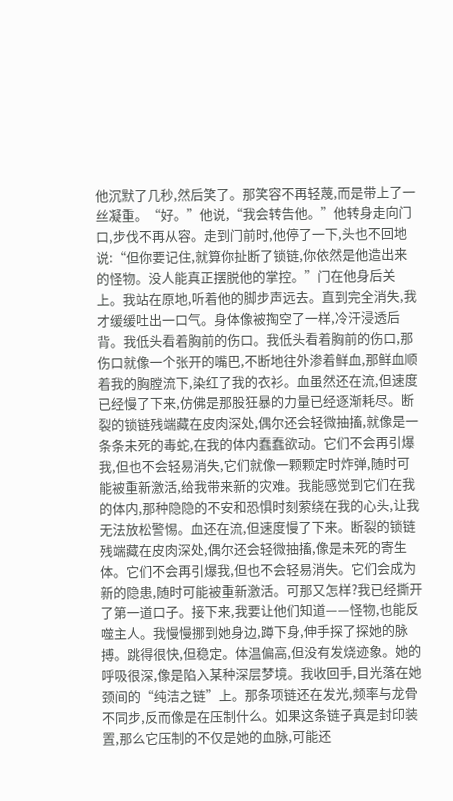他沉默了几秒,然后笑了。那笑容不再轻蔑,而是带上了一丝凝重。“好。”他说,“我会转告他。”他转身走向门口,步伐不再从容。走到门前时,他停了一下,头也不回地说:“但你要记住,就算你扯断了锁链,你依然是他造出来的怪物。没人能真正摆脱他的掌控。”门在他身后关上。我站在原地,听着他的脚步声远去。直到完全消失,我才缓缓吐出一口气。身体像被掏空了一样,冷汗浸透后背。我低头看着胸前的伤口。我低头看着胸前的伤口,那伤口就像一个张开的嘴巴,不断地往外渗着鲜血,那鲜血顺着我的胸膛流下,染红了我的衣衫。血虽然还在流,但速度已经慢了下来,仿佛是那股狂暴的力量已经逐渐耗尽。断裂的锁链残端藏在皮肉深处,偶尔还会轻微抽搐,就像是一条条未死的毒蛇,在我的体内蠢蠢欲动。它们不会再引爆我,但也不会轻易消失,它们就像一颗颗定时炸弹,随时可能被重新激活,给我带来新的灾难。我能感觉到它们在我的体内,那种隐隐的不安和恐惧时刻萦绕在我的心头,让我无法放松警惕。血还在流,但速度慢了下来。断裂的锁链残端藏在皮肉深处,偶尔还会轻微抽搐,像是未死的寄生体。它们不会再引爆我,但也不会轻易消失。它们会成为新的隐患,随时可能被重新激活。可那又怎样?我已经撕开了第一道口子。接下来,我要让他们知道——怪物,也能反噬主人。我慢慢挪到她身边,蹲下身,伸手探了探她的脉搏。跳得很快,但稳定。体温偏高,但没有发烧迹象。她的呼吸很深,像是陷入某种深层梦境。我收回手,目光落在她颈间的“纯洁之链”上。那条项链还在发光,频率与龙骨不同步,反而像是在压制什么。如果这条链子真是封印装置,那么它压制的不仅是她的血脉,可能还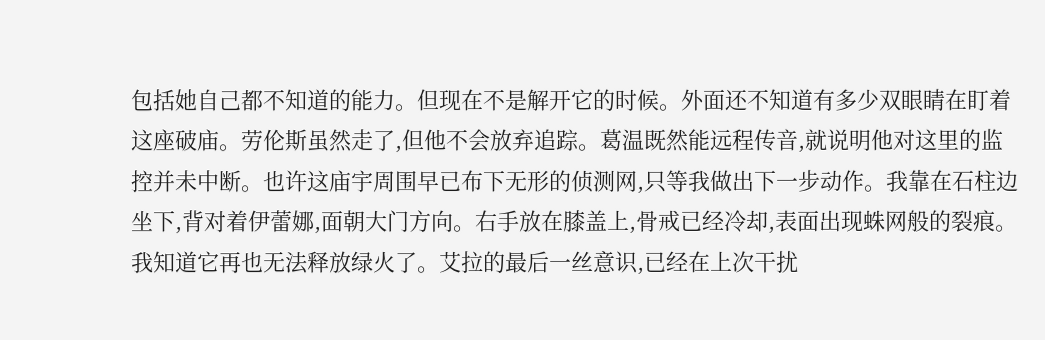包括她自己都不知道的能力。但现在不是解开它的时候。外面还不知道有多少双眼睛在盯着这座破庙。劳伦斯虽然走了,但他不会放弃追踪。葛温既然能远程传音,就说明他对这里的监控并未中断。也许这庙宇周围早已布下无形的侦测网,只等我做出下一步动作。我靠在石柱边坐下,背对着伊蕾娜,面朝大门方向。右手放在膝盖上,骨戒已经冷却,表面出现蛛网般的裂痕。我知道它再也无法释放绿火了。艾拉的最后一丝意识,已经在上次干扰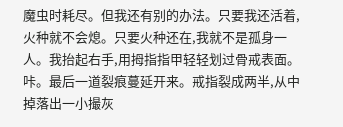魔虫时耗尽。但我还有别的办法。只要我还活着,火种就不会熄。只要火种还在,我就不是孤身一人。我抬起右手,用拇指指甲轻轻划过骨戒表面。咔。最后一道裂痕蔓延开来。戒指裂成两半,从中掉落出一小撮灰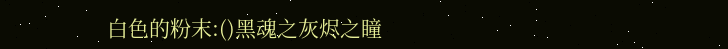白色的粉末:()黑魂之灰烬之瞳